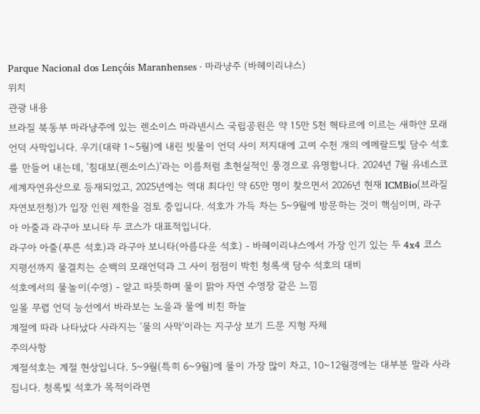Parque Nacional dos Lençóis Maranhenses · 마라냥주 (바헤이리냐스)
위치
관광 내용
브라질 북동부 마라냥주에 있는 렌소이스 마라넨시스 국립공원은 약 15만 5천 헥타르에 이르는 새하얀 모래언덕 사막입니다. 우기(대략 1~5월)에 내린 빗물이 언덕 사이 저지대에 고여 수천 개의 에메랄드빛 담수 석호를 만들어 내는데, '침대보(렌소이스)'라는 이름처럼 초현실적인 풍경으로 유명합니다. 2024년 7월 유네스코 세계자연유산으로 등재되었고, 2025년에는 역대 최다인 약 65만 명이 찾으면서 2026년 현재 ICMBio(브라질 자연보전청)가 입장 인원 제한을 검토 중입니다. 석호가 가득 차는 5~9월에 방문하는 것이 핵심이며, 라구아 아줄과 라구아 보니타 두 코스가 대표적입니다.
라구아 아줄(푸른 석호)과 라구아 보니타(아름다운 석호) - 바헤이리냐스에서 가장 인기 있는 두 4x4 코스
지평선까지 물결치는 순백의 모래언덕과 그 사이 점점이 박힌 청록색 담수 석호의 대비
석호에서의 물놀이(수영) - 얕고 따뜻하며 물이 맑아 자연 수영장 같은 느낌
일몰 무렵 언덕 능선에서 바라보는 노을과 물에 비친 하늘
계절에 따라 나타났다 사라지는 '물의 사막'이라는 지구상 보기 드문 지형 자체
주의사항
계절석호는 계절 현상입니다. 5~9월(특히 6~9월)에 물이 가장 많이 차고, 10~12월경에는 대부분 말라 사라집니다. 청록빛 석호가 목적이라면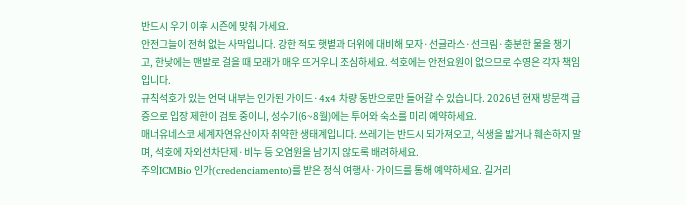반드시 우기 이후 시즌에 맞춰 가세요.
안전그늘이 전혀 없는 사막입니다. 강한 적도 햇볕과 더위에 대비해 모자·선글라스·선크림·충분한 물을 챙기고, 한낮에는 맨발로 걸을 때 모래가 매우 뜨거우니 조심하세요. 석호에는 안전요원이 없으므로 수영은 각자 책임입니다.
규칙석호가 있는 언덕 내부는 인가된 가이드·4x4 차량 동반으로만 들어갈 수 있습니다. 2026년 현재 방문객 급증으로 입장 제한이 검토 중이니, 성수기(6~8월)에는 투어와 숙소를 미리 예약하세요.
매너유네스코 세계자연유산이자 취약한 생태계입니다. 쓰레기는 반드시 되가져오고, 식생을 밟거나 훼손하지 말며, 석호에 자외선차단제·비누 등 오염원을 남기지 않도록 배려하세요.
주의ICMBio 인가(credenciamento)를 받은 정식 여행사·가이드를 통해 예약하세요. 길거리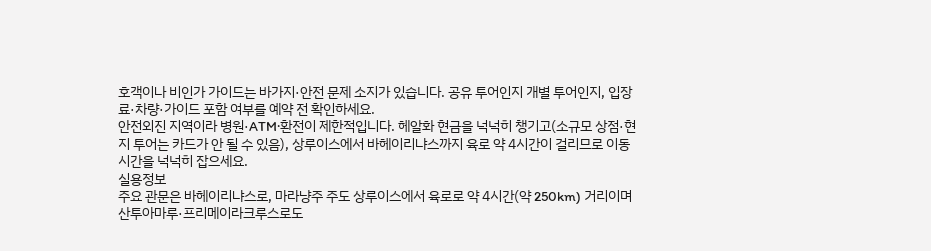호객이나 비인가 가이드는 바가지·안전 문제 소지가 있습니다. 공유 투어인지 개별 투어인지, 입장료·차량·가이드 포함 여부를 예약 전 확인하세요.
안전외진 지역이라 병원·ATM·환전이 제한적입니다. 헤알화 현금을 넉넉히 챙기고(소규모 상점·현지 투어는 카드가 안 될 수 있음), 상루이스에서 바헤이리냐스까지 육로 약 4시간이 걸리므로 이동 시간을 넉넉히 잡으세요.
실용정보
주요 관문은 바헤이리냐스로, 마라냥주 주도 상루이스에서 육로로 약 4시간(약 250km) 거리이며 산투아마루·프리메이라크루스로도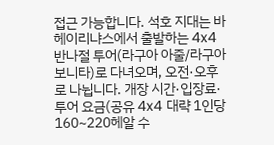접근 가능합니다. 석호 지대는 바헤이리냐스에서 출발하는 4x4 반나절 투어(라구아 아줄/라구아 보니타)로 다녀오며, 오전·오후로 나뉩니다. 개장 시간·입장료·투어 요금(공유 4x4 대략 1인당 160~220헤알 수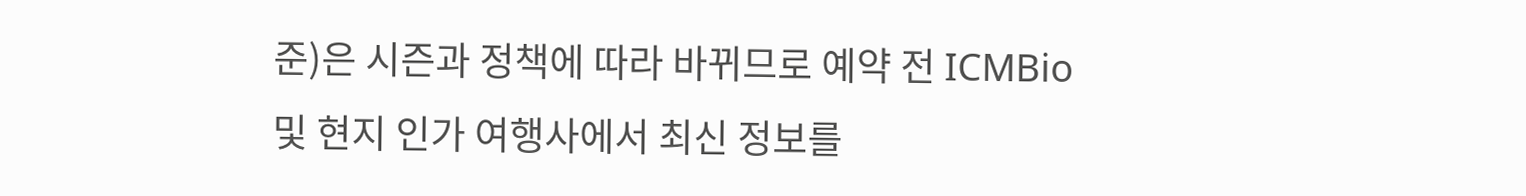준)은 시즌과 정책에 따라 바뀌므로 예약 전 ICMBio 및 현지 인가 여행사에서 최신 정보를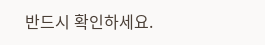반드시 확인하세요.